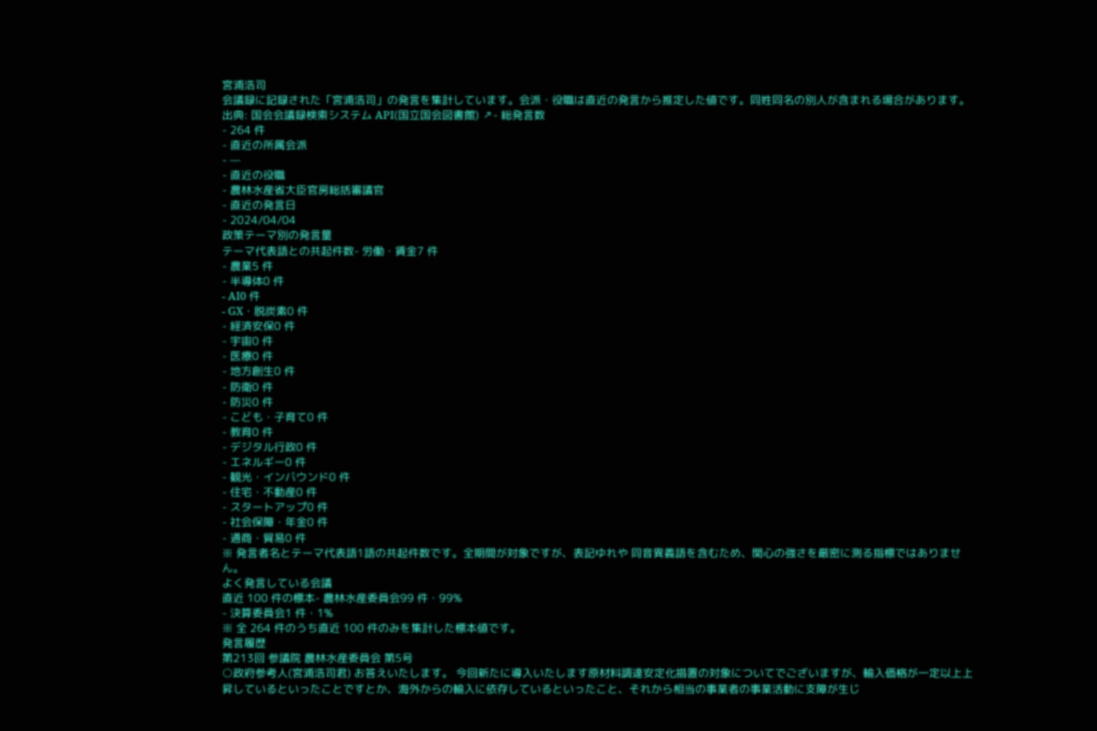宮浦浩司
会議録に記録された「宮浦浩司」の発言を集計しています。会派・役職は直近の発言から推定した値です。同姓同名の別人が含まれる場合があります。
出典: 国会会議録検索システム API(国立国会図書館) ↗- 総発言数
- 264 件
- 直近の所属会派
- —
- 直近の役職
- 農林水産省大臣官房総括審議官
- 直近の発言日
- 2024/04/04
政策テーマ別の発言量
テーマ代表語との共起件数- 労働・賃金7 件
- 農業5 件
- 半導体0 件
- AI0 件
- GX・脱炭素0 件
- 経済安保0 件
- 宇宙0 件
- 医療0 件
- 地方創生0 件
- 防衛0 件
- 防災0 件
- こども・子育て0 件
- 教育0 件
- デジタル行政0 件
- エネルギー0 件
- 観光・インバウンド0 件
- 住宅・不動産0 件
- スタートアップ0 件
- 社会保障・年金0 件
- 通商・貿易0 件
※ 発言者名とテーマ代表語1語の共起件数です。全期間が対象ですが、表記ゆれや 同音異義語を含むため、関心の強さを厳密に測る指標ではありません。
よく発言している会議
直近 100 件の標本- 農林水産委員会99 件・99%
- 決算委員会1 件・1%
※ 全 264 件のうち直近 100 件のみを集計した標本値です。
発言履歴
第213回 参議院 農林水産委員会 第5号
○政府参考人(宮浦浩司君) お答えいたします。 今回新たに導入いたします原材料調達安定化措置の対象についてでございますが、輸入価格が一定以上上昇しているといったことですとか、海外からの輸入に依存しているといったこと、それから相当の事業者の事業活動に支障が生じ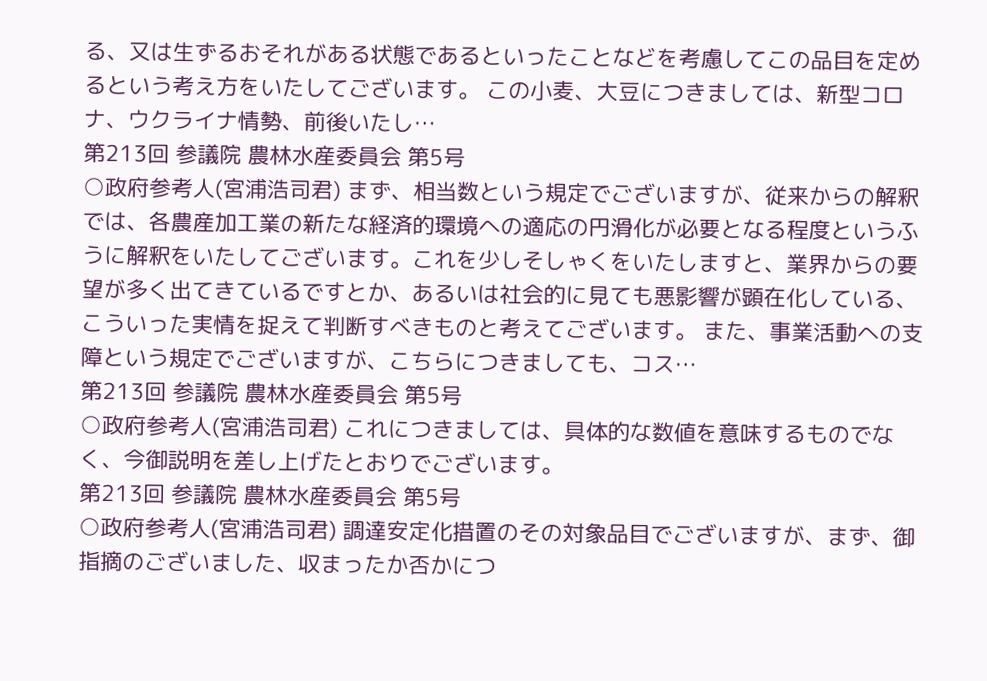る、又は生ずるおそれがある状態であるといったことなどを考慮してこの品目を定めるという考え方をいたしてございます。 この小麦、大豆につきましては、新型コロナ、ウクライナ情勢、前後いたし…
第213回 参議院 農林水産委員会 第5号
○政府参考人(宮浦浩司君) まず、相当数という規定でございますが、従来からの解釈では、各農産加工業の新たな経済的環境への適応の円滑化が必要となる程度というふうに解釈をいたしてございます。これを少しそしゃくをいたしますと、業界からの要望が多く出てきているですとか、あるいは社会的に見ても悪影響が顕在化している、こういった実情を捉えて判断すべきものと考えてございます。 また、事業活動への支障という規定でございますが、こちらにつきましても、コス…
第213回 参議院 農林水産委員会 第5号
○政府参考人(宮浦浩司君) これにつきましては、具体的な数値を意味するものでなく、今御説明を差し上げたとおりでございます。
第213回 参議院 農林水産委員会 第5号
○政府参考人(宮浦浩司君) 調達安定化措置のその対象品目でございますが、まず、御指摘のございました、収まったか否かにつ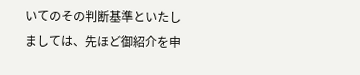いてのその判断基準といたしましては、先ほど御紹介を申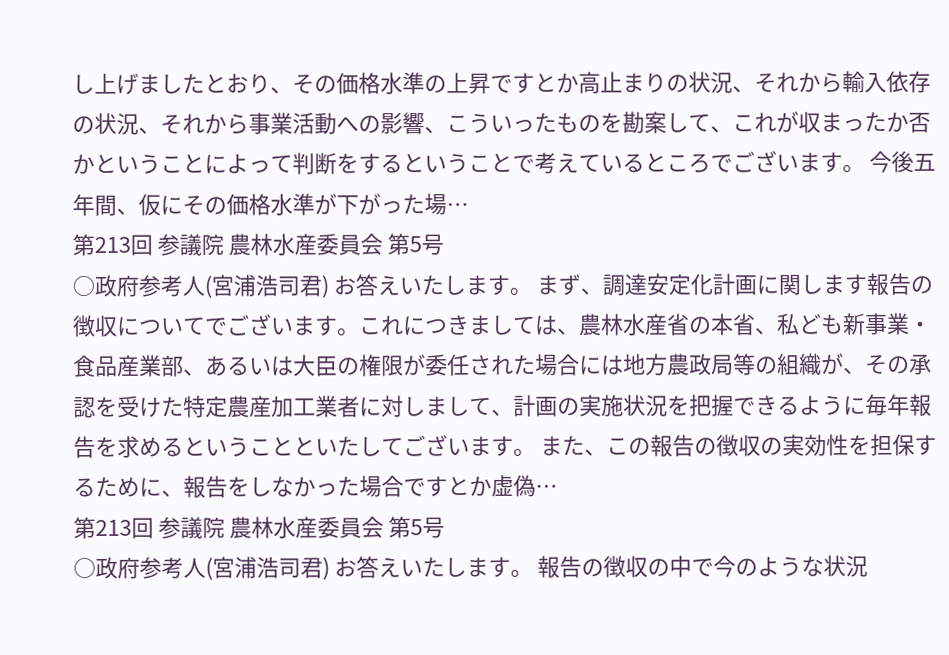し上げましたとおり、その価格水準の上昇ですとか高止まりの状況、それから輸入依存の状況、それから事業活動への影響、こういったものを勘案して、これが収まったか否かということによって判断をするということで考えているところでございます。 今後五年間、仮にその価格水準が下がった場…
第213回 参議院 農林水産委員会 第5号
○政府参考人(宮浦浩司君) お答えいたします。 まず、調達安定化計画に関します報告の徴収についてでございます。これにつきましては、農林水産省の本省、私ども新事業・食品産業部、あるいは大臣の権限が委任された場合には地方農政局等の組織が、その承認を受けた特定農産加工業者に対しまして、計画の実施状況を把握できるように毎年報告を求めるということといたしてございます。 また、この報告の徴収の実効性を担保するために、報告をしなかった場合ですとか虚偽…
第213回 参議院 農林水産委員会 第5号
○政府参考人(宮浦浩司君) お答えいたします。 報告の徴収の中で今のような状況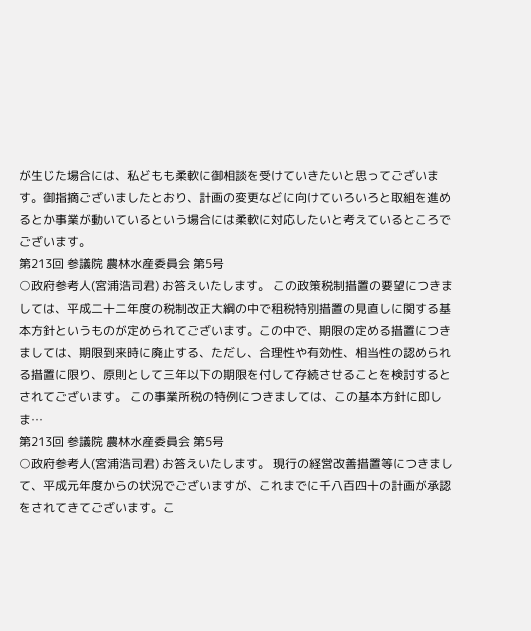が生じた場合には、私どもも柔軟に御相談を受けていきたいと思ってございます。御指摘ございましたとおり、計画の変更などに向けていろいろと取組を進めるとか事業が動いているという場合には柔軟に対応したいと考えているところでございます。
第213回 参議院 農林水産委員会 第5号
○政府参考人(宮浦浩司君) お答えいたします。 この政策税制措置の要望につきましては、平成二十二年度の税制改正大綱の中で租税特別措置の見直しに関する基本方針というものが定められてございます。この中で、期限の定める措置につきましては、期限到来時に廃止する、ただし、合理性や有効性、相当性の認められる措置に限り、原則として三年以下の期限を付して存続させることを検討するとされてございます。 この事業所税の特例につきましては、この基本方針に即しま…
第213回 参議院 農林水産委員会 第5号
○政府参考人(宮浦浩司君) お答えいたします。 現行の経営改善措置等につきまして、平成元年度からの状況でございますが、これまでに千八百四十の計画が承認をされてきてございます。こ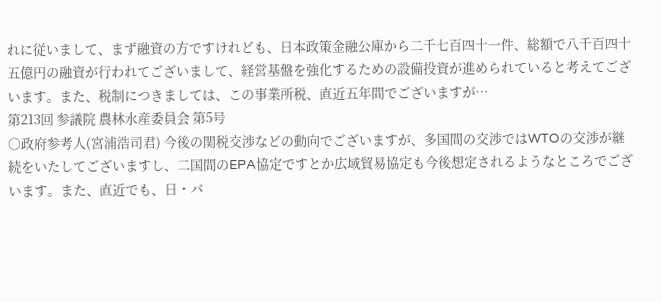れに従いまして、まず融資の方ですけれども、日本政策金融公庫から二千七百四十一件、総額で八千百四十五億円の融資が行われてございまして、経営基盤を強化するための設備投資が進められていると考えてございます。また、税制につきましては、この事業所税、直近五年間でございますが…
第213回 参議院 農林水産委員会 第5号
○政府参考人(宮浦浩司君) 今後の関税交渉などの動向でございますが、多国間の交渉ではWTOの交渉が継続をいたしてございますし、二国間のEPA協定ですとか広域貿易協定も今後想定されるようなところでございます。また、直近でも、日・バ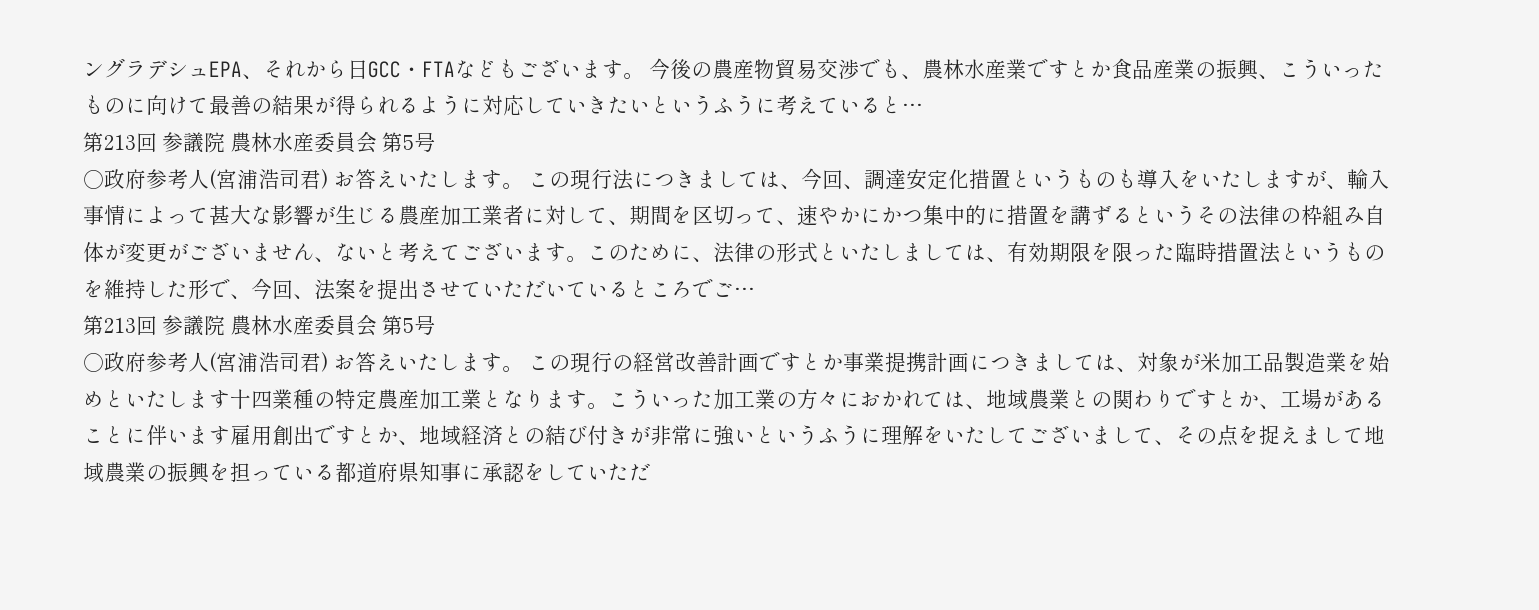ングラデシュEPA、それから日GCC・FTAなどもございます。 今後の農産物貿易交渉でも、農林水産業ですとか食品産業の振興、こういったものに向けて最善の結果が得られるように対応していきたいというふうに考えていると…
第213回 参議院 農林水産委員会 第5号
○政府参考人(宮浦浩司君) お答えいたします。 この現行法につきましては、今回、調達安定化措置というものも導入をいたしますが、輸入事情によって甚大な影響が生じる農産加工業者に対して、期間を区切って、速やかにかつ集中的に措置を講ずるというその法律の枠組み自体が変更がございません、ないと考えてございます。このために、法律の形式といたしましては、有効期限を限った臨時措置法というものを維持した形で、今回、法案を提出させていただいているところでご…
第213回 参議院 農林水産委員会 第5号
○政府参考人(宮浦浩司君) お答えいたします。 この現行の経営改善計画ですとか事業提携計画につきましては、対象が米加工品製造業を始めといたします十四業種の特定農産加工業となります。こういった加工業の方々におかれては、地域農業との関わりですとか、工場があることに伴います雇用創出ですとか、地域経済との結び付きが非常に強いというふうに理解をいたしてございまして、その点を捉えまして地域農業の振興を担っている都道府県知事に承認をしていただ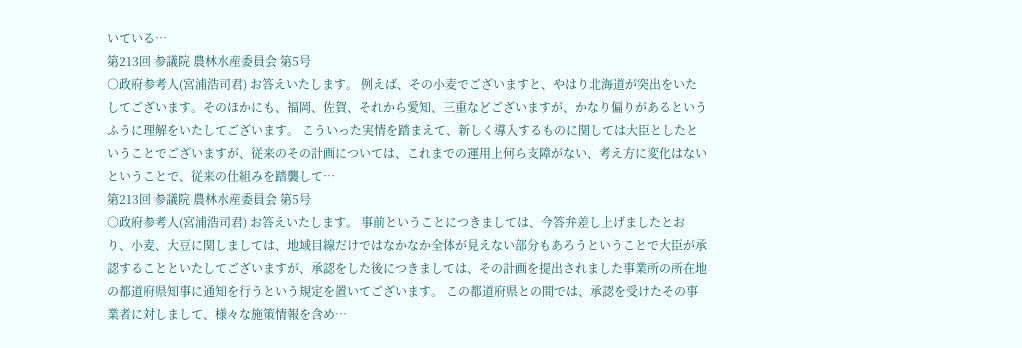いている…
第213回 参議院 農林水産委員会 第5号
○政府参考人(宮浦浩司君) お答えいたします。 例えば、その小麦でございますと、やはり北海道が突出をいたしてございます。そのほかにも、福岡、佐賀、それから愛知、三重などございますが、かなり偏りがあるというふうに理解をいたしてございます。 こういった実情を踏まえて、新しく導入するものに関しては大臣としたということでございますが、従来のその計画については、これまでの運用上何ら支障がない、考え方に変化はないということで、従来の仕組みを踏襲して…
第213回 参議院 農林水産委員会 第5号
○政府参考人(宮浦浩司君) お答えいたします。 事前ということにつきましては、今答弁差し上げましたとおり、小麦、大豆に関しましては、地域目線だけではなかなか全体が見えない部分もあろうということで大臣が承認することといたしてございますが、承認をした後につきましては、その計画を提出されました事業所の所在地の都道府県知事に通知を行うという規定を置いてございます。 この都道府県との間では、承認を受けたその事業者に対しまして、様々な施策情報を含め…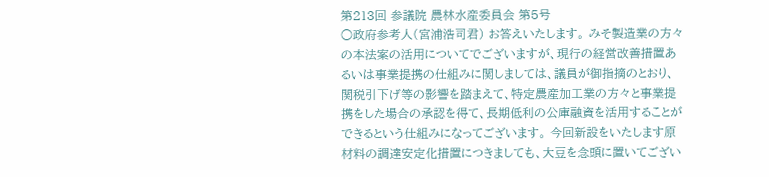第213回 参議院 農林水産委員会 第5号
○政府参考人(宮浦浩司君) お答えいたします。 みそ製造業の方々の本法案の活用についてでございますが、現行の経営改善措置あるいは事業提携の仕組みに関しましては、議員が御指摘のとおり、関税引下げ等の影響を踏まえて、特定農産加工業の方々と事業提携をした場合の承認を得て、長期低利の公庫融資を活用することができるという仕組みになってございます。 今回新設をいたします原材料の調達安定化措置につきましても、大豆を念頭に置いてござい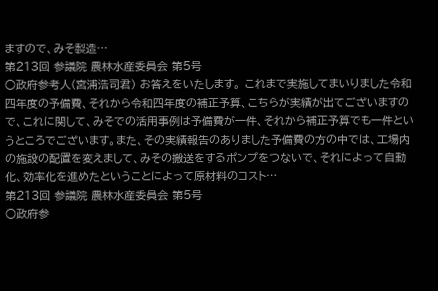ますので、みそ製造…
第213回 参議院 農林水産委員会 第5号
○政府参考人(宮浦浩司君) お答えをいたします。 これまで実施してまいりました令和四年度の予備費、それから令和四年度の補正予算、こちらが実績が出てございますので、これに関して、みそでの活用事例は予備費が一件、それから補正予算でも一件というところでございます。また、その実績報告のありました予備費の方の中では、工場内の施設の配置を変えまして、みその搬送をするポンプをつないで、それによって自動化、効率化を進めたということによって原材料のコスト…
第213回 参議院 農林水産委員会 第5号
○政府参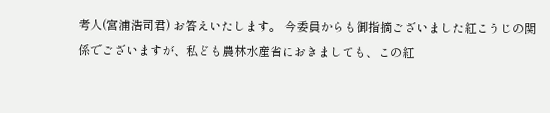考人(宮浦浩司君) お答えいたします。 今委員からも御指摘ございました紅こうじの関係でございますが、私ども農林水産省におきましても、この紅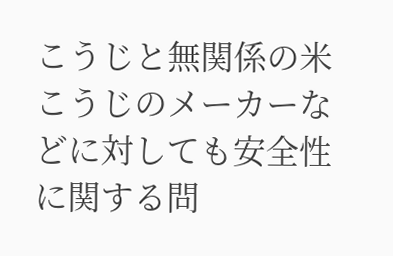こうじと無関係の米こうじのメーカーなどに対しても安全性に関する問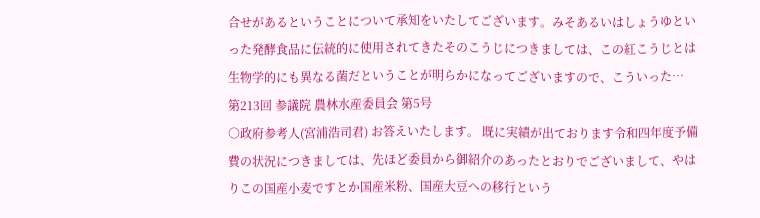合せがあるということについて承知をいたしてございます。みそあるいはしょうゆといった発酵食品に伝統的に使用されてきたそのこうじにつきましては、この紅こうじとは生物学的にも異なる菌だということが明らかになってございますので、こういった…
第213回 参議院 農林水産委員会 第5号
○政府参考人(宮浦浩司君) お答えいたします。 既に実績が出ております令和四年度予備費の状況につきましては、先ほど委員から御紹介のあったとおりでございまして、やはりこの国産小麦ですとか国産米粉、国産大豆への移行という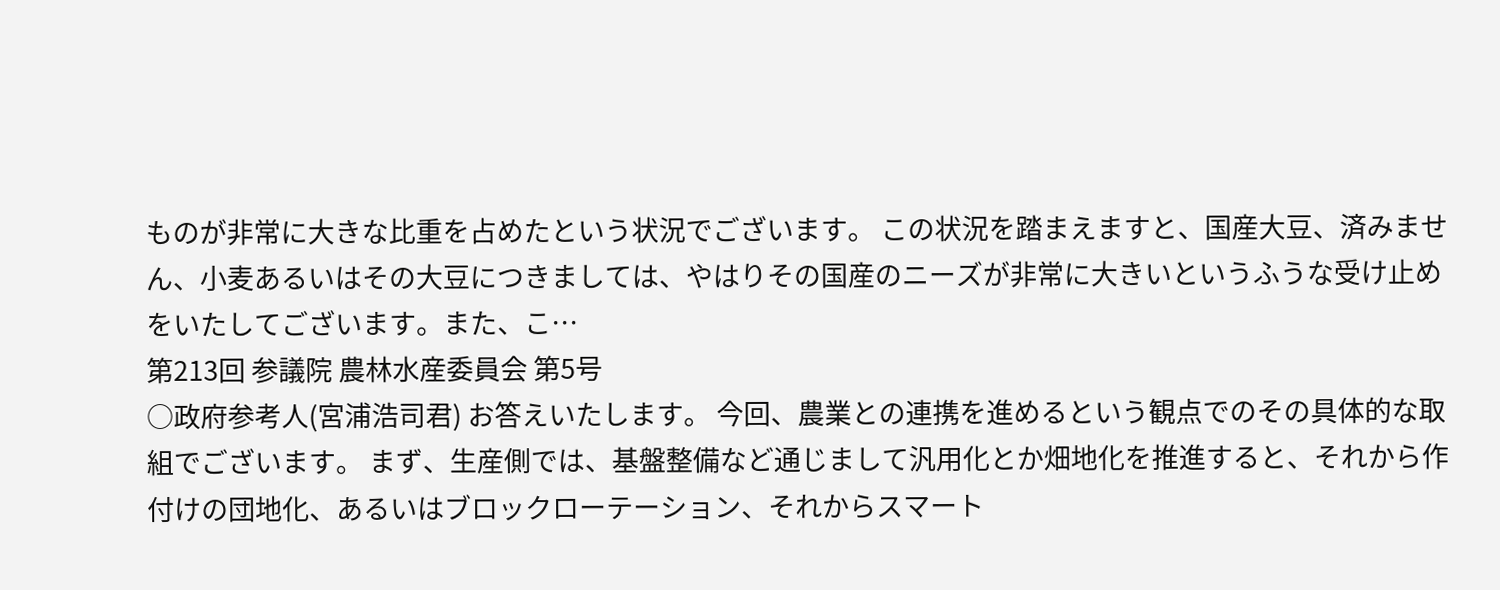ものが非常に大きな比重を占めたという状況でございます。 この状況を踏まえますと、国産大豆、済みません、小麦あるいはその大豆につきましては、やはりその国産のニーズが非常に大きいというふうな受け止めをいたしてございます。また、こ…
第213回 参議院 農林水産委員会 第5号
○政府参考人(宮浦浩司君) お答えいたします。 今回、農業との連携を進めるという観点でのその具体的な取組でございます。 まず、生産側では、基盤整備など通じまして汎用化とか畑地化を推進すると、それから作付けの団地化、あるいはブロックローテーション、それからスマート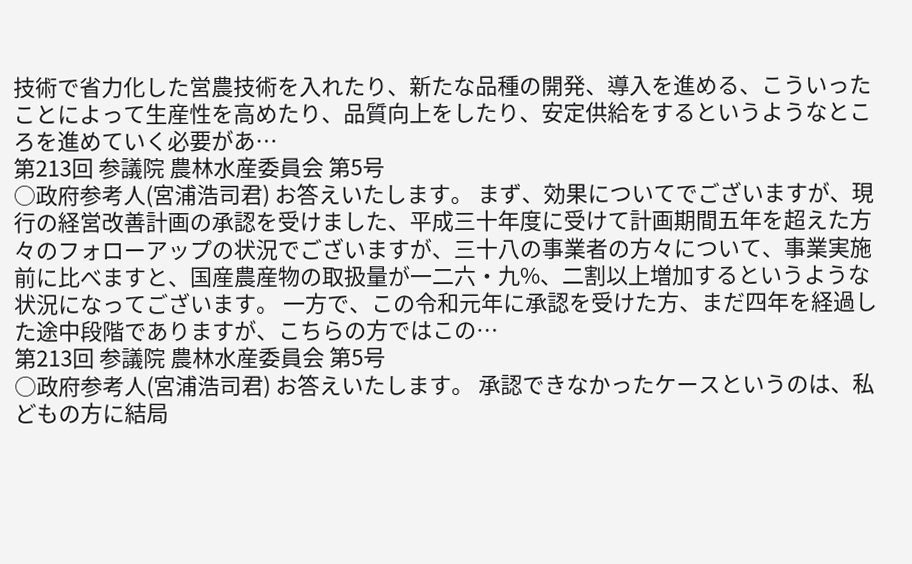技術で省力化した営農技術を入れたり、新たな品種の開発、導入を進める、こういったことによって生産性を高めたり、品質向上をしたり、安定供給をするというようなところを進めていく必要があ…
第213回 参議院 農林水産委員会 第5号
○政府参考人(宮浦浩司君) お答えいたします。 まず、効果についてでございますが、現行の経営改善計画の承認を受けました、平成三十年度に受けて計画期間五年を超えた方々のフォローアップの状況でございますが、三十八の事業者の方々について、事業実施前に比べますと、国産農産物の取扱量が一二六・九%、二割以上増加するというような状況になってございます。 一方で、この令和元年に承認を受けた方、まだ四年を経過した途中段階でありますが、こちらの方ではこの…
第213回 参議院 農林水産委員会 第5号
○政府参考人(宮浦浩司君) お答えいたします。 承認できなかったケースというのは、私どもの方に結局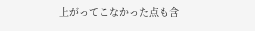上がってこなかった点も含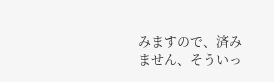みますので、済みません、そういっ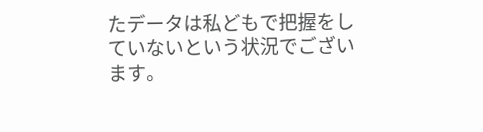たデータは私どもで把握をしていないという状況でございます。